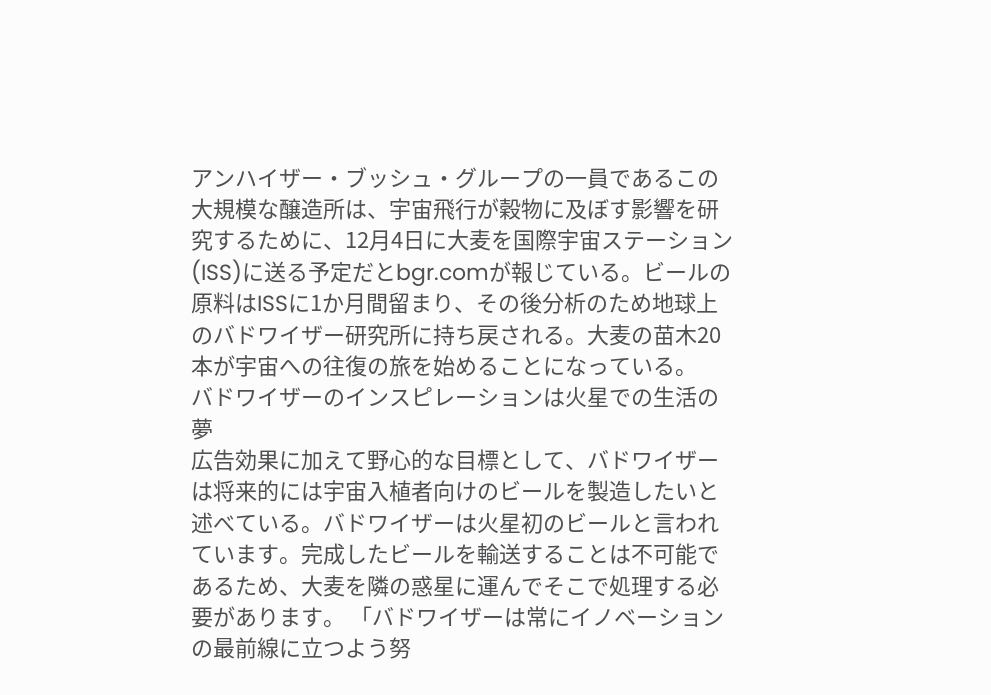アンハイザー・ブッシュ・グループの一員であるこの大規模な醸造所は、宇宙飛行が穀物に及ぼす影響を研究するために、12月4日に大麦を国際宇宙ステーション(ISS)に送る予定だとbgr.comが報じている。ビールの原料はISSに1か月間留まり、その後分析のため地球上のバドワイザー研究所に持ち戻される。大麦の苗木20本が宇宙への往復の旅を始めることになっている。
バドワイザーのインスピレーションは火星での生活の夢
広告効果に加えて野心的な目標として、バドワイザーは将来的には宇宙入植者向けのビールを製造したいと述べている。バドワイザーは火星初のビールと言われています。完成したビールを輸送することは不可能であるため、大麦を隣の惑星に運んでそこで処理する必要があります。 「バドワイザーは常にイノベーションの最前線に立つよう努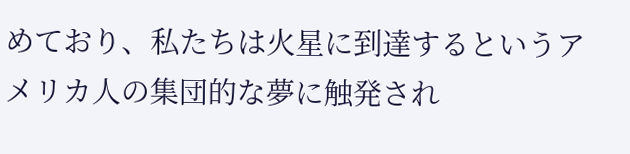めており、私たちは火星に到達するというアメリカ人の集団的な夢に触発され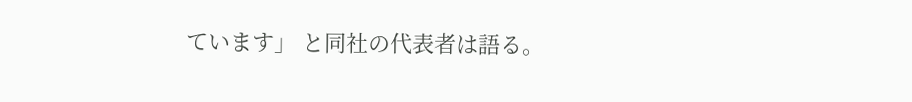ています」 と同社の代表者は語る。